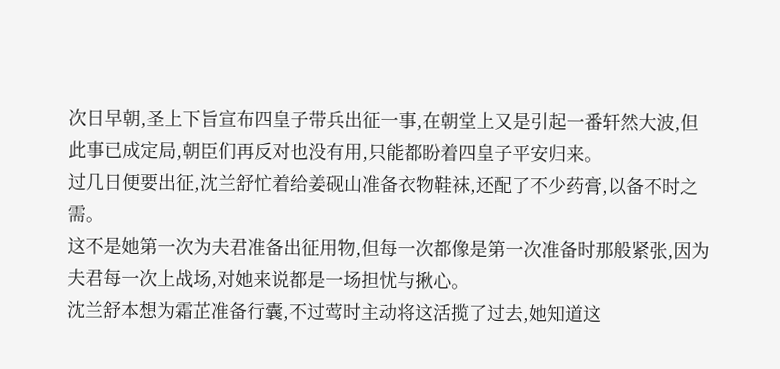次日早朝,圣上下旨宣布四皇子带兵出征一事,在朝堂上又是引起一番轩然大波,但此事已成定局,朝臣们再反对也没有用,只能都盼着四皇子平安归来。
过几日便要出征,沈兰舒忙着给姜砚山准备衣物鞋袜,还配了不少药膏,以备不时之需。
这不是她第一次为夫君准备出征用物,但每一次都像是第一次准备时那般紧张,因为夫君每一次上战场,对她来说都是一场担忧与揪心。
沈兰舒本想为霜芷准备行囊,不过莺时主动将这活揽了过去,她知道这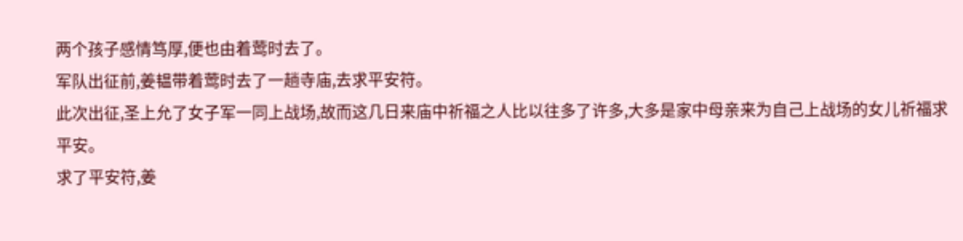两个孩子感情笃厚,便也由着莺时去了。
军队出征前,姜韫带着莺时去了一趟寺庙,去求平安符。
此次出征,圣上允了女子军一同上战场,故而这几日来庙中祈福之人比以往多了许多,大多是家中母亲来为自己上战场的女儿祈福求平安。
求了平安符,姜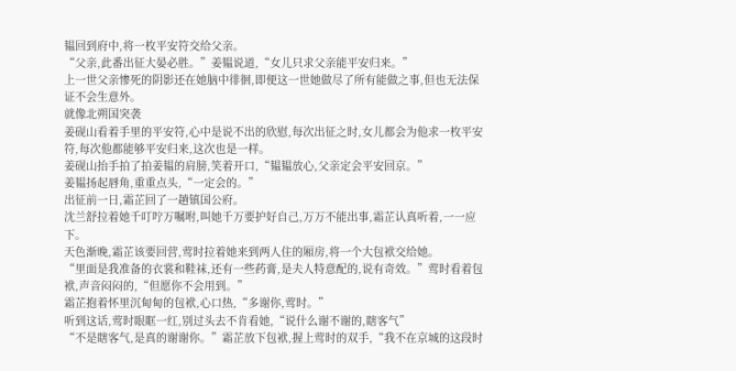韫回到府中,将一枚平安符交给父亲。
“父亲,此番出征大晏必胜。”姜韫说道,“女儿只求父亲能平安归来。”
上一世父亲惨死的阴影还在她脑中徘徊,即便这一世她做尽了所有能做之事,但也无法保证不会生意外。
就像北朔国突袭
姜砚山看着手里的平安符,心中是说不出的欣慰,每次出征之时,女儿都会为他求一枚平安符,每次他都能够平安归来,这次也是一样。
姜砚山抬手拍了拍姜韫的肩膀,笑着开口,“韫韫放心,父亲定会平安回京。”
姜韫扬起唇角,重重点头,“一定会的。”
出征前一日,霜芷回了一趟镇国公府。
沈兰舒拉着她千叮咛万嘱咐,叫她千万要护好自己,万万不能出事,霜芷认真听着,一一应下。
天色渐晚,霜芷该要回营,莺时拉着她来到两人住的厢房,将一个大包袱交给她。
“里面是我准备的衣裳和鞋袜,还有一些药膏,是夫人特意配的,说有奇效。”莺时看着包袱,声音闷闷的,“但愿你不会用到。”
霜芷抱着怀里沉甸甸的包袱,心口热,“多谢你,莺时。”
听到这话,莺时眼眶一红,别过头去不肯看她,“说什么谢不谢的,瞎客气”
“不是瞎客气,是真的谢谢你。”霜芷放下包袱,握上莺时的双手,“我不在京城的这段时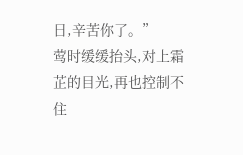日,辛苦你了。”
莺时缓缓抬头,对上霜芷的目光,再也控制不住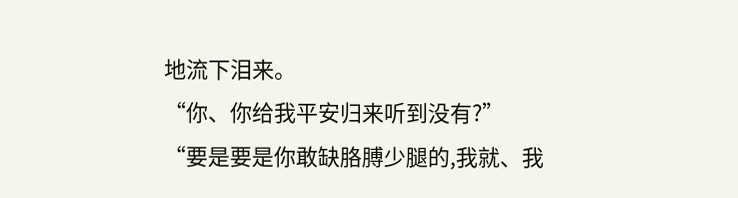地流下泪来。
“你、你给我平安归来听到没有?”
“要是要是你敢缺胳膊少腿的,我就、我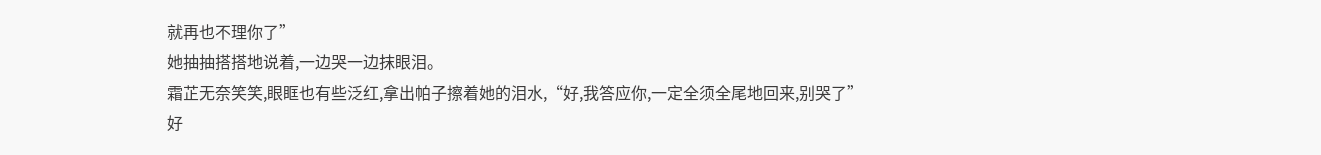就再也不理你了”
她抽抽搭搭地说着,一边哭一边抹眼泪。
霜芷无奈笑笑,眼眶也有些泛红,拿出帕子擦着她的泪水,“好,我答应你,一定全须全尾地回来,别哭了”
好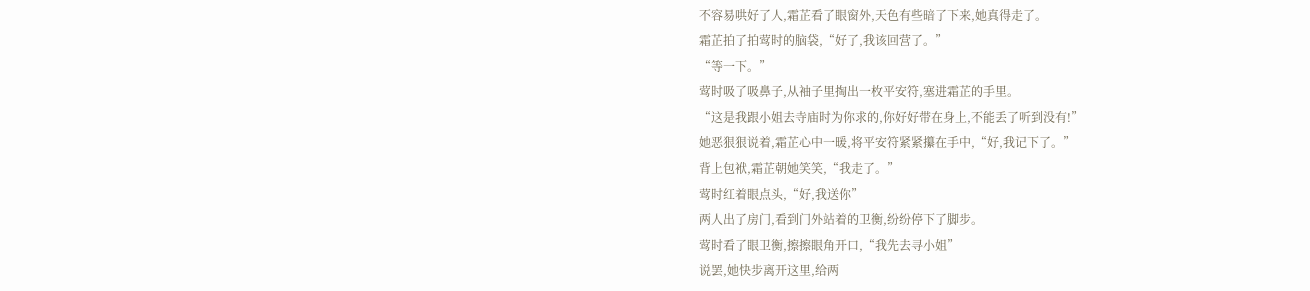不容易哄好了人,霜芷看了眼窗外,天色有些暗了下来,她真得走了。
霜芷拍了拍莺时的脑袋,“好了,我该回营了。”
“等一下。”
莺时吸了吸鼻子,从袖子里掏出一枚平安符,塞进霜芷的手里。
“这是我跟小姐去寺庙时为你求的,你好好带在身上,不能丢了听到没有!”
她恶狠狠说着,霜芷心中一暖,将平安符紧紧攥在手中,“好,我记下了。”
背上包袱,霜芷朝她笑笑,“我走了。”
莺时红着眼点头,“好,我送你”
两人出了房门,看到门外站着的卫衡,纷纷停下了脚步。
莺时看了眼卫衡,擦擦眼角开口,“我先去寻小姐”
说罢,她快步离开这里,给两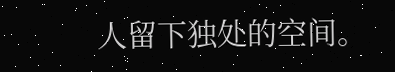人留下独处的空间。